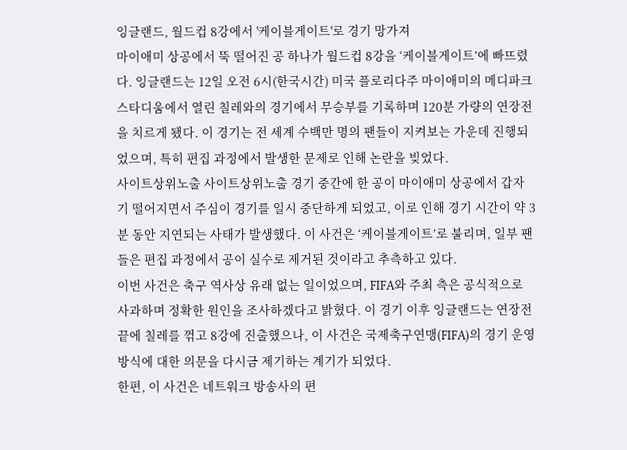잉글랜드, 월드컵 8강에서 '케이블게이트'로 경기 망가져
마이애미 상공에서 뚝 떨어진 공 하나가 월드컵 8강을 ‘케이블게이트’에 빠뜨렸다. 잉글랜드는 12일 오전 6시(한국시간) 미국 플로리다주 마이애미의 메디파크 스타디움에서 열린 칠레와의 경기에서 무승부를 기록하며 120분 가량의 연장전을 치르게 됐다. 이 경기는 전 세계 수백만 명의 팬들이 지켜보는 가운데 진행되었으며, 특히 편집 과정에서 발생한 문제로 인해 논란을 빚었다.
사이트상위노출 사이트상위노출 경기 중간에 한 공이 마이애미 상공에서 갑자기 떨어지면서 주심이 경기를 일시 중단하게 되었고, 이로 인해 경기 시간이 약 3분 동안 지연되는 사태가 발생했다. 이 사건은 ‘케이블게이트’로 불리며, 일부 팬들은 편집 과정에서 공이 실수로 제거된 것이라고 추측하고 있다.
이번 사건은 축구 역사상 유래 없는 일이었으며, FIFA와 주최 측은 공식적으로 사과하며 정확한 원인을 조사하겠다고 밝혔다. 이 경기 이후 잉글랜드는 연장전 끝에 칠레를 꺾고 8강에 진출했으나, 이 사건은 국제축구연맹(FIFA)의 경기 운영 방식에 대한 의문을 다시금 제기하는 계기가 되었다.
한편, 이 사건은 네트워크 방송사의 편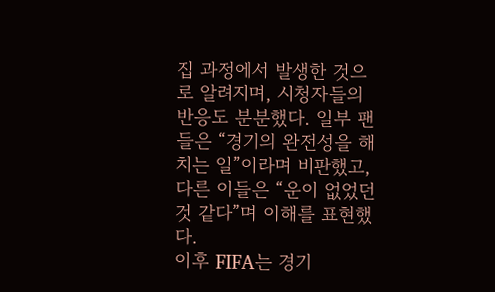집 과정에서 발생한 것으로 알려지며, 시청자들의 반응도 분분했다. 일부 팬들은 “경기의 완전성을 해치는 일”이라며 비판했고, 다른 이들은 “운이 없었던 것 같다”며 이해를 표현했다.
이후 FIFA는 경기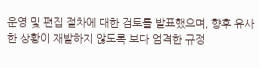운영 및 편집 절차에 대한 검토를 발표했으며, 향후 유사한 상황이 재발하지 않도록 보다 엄격한 규정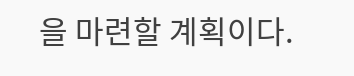을 마련할 계획이다.